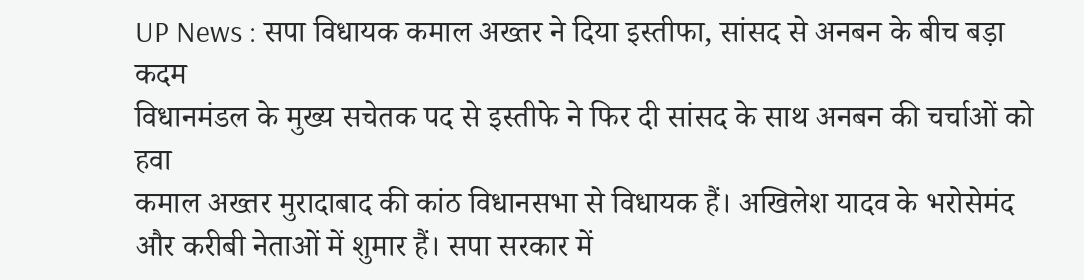UP News : सपा विधायक कमाल अख्तर ने दिया इस्तीफा, सांसद से अनबन के बीच बड़ा कदम
विधानमंडल के मुख्य सचेतक पद से इस्तीफे ने फिर दी सांसद के साथ अनबन की चर्चाओं को हवा
कमाल अख्तर मुरादाबाद की कांठ विधानसभा से विधायक हैं। अखिलेश यादव के भरोसेमंद और करीबी नेताओं में शुमार हैं। सपा सरकार में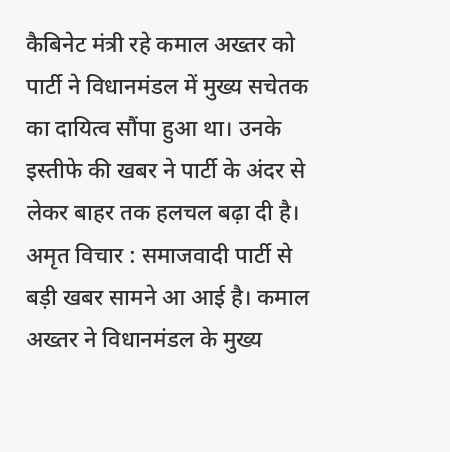कैबिनेट मंत्री रहे कमाल अख्तर को पार्टी ने विधानमंडल में मुख्य सचेतक का दायित्व सौंपा हुआ था। उनके इस्तीफे की खबर ने पार्टी के अंदर से लेकर बाहर तक हलचल बढ़ा दी है।
अमृत विचार : समाजवादी पार्टी से बड़ी खबर सामने आ आई है। कमाल अख्तर ने विधानमंडल के मुख्य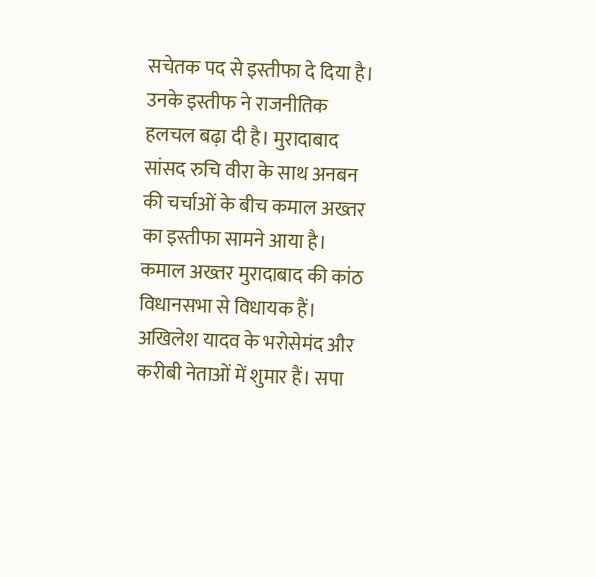सचेतक पद से इस्तीफा दे दिया है। उनके इस्तीफ ने राजनीतिक हलचल बढ़ा दी है। मुरादाबाद सांसद रुचि वीरा के साथ अनबन की चर्चाओं के बीच कमाल अख्तर का इस्तीफा सामने आया है।
कमाल अख्तर मुरादाबाद की कांठ विधानसभा से विधायक हैं। अखिलेश यादव के भरोसेमंद और करीबी नेताओं में शुमार हैं। सपा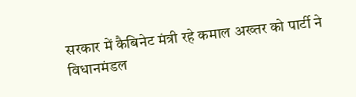सरकार में कैबिनेट मंत्री रहे कमाल अख्तर को पार्टी ने विधानमंडल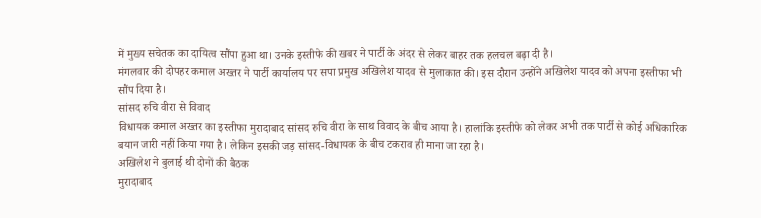में मुख्य सचेतक का दायित्व सौंपा हुआ था। उनके इस्तीफे की खबर ने पार्टी के अंदर से लेकर बाहर तक हलचल बढ़ा दी है।
मंगलवार की दोपहर कमाल अख्तर ने पार्टी कार्यालय पर सपा प्रमुख अखिलेश यादव से मुलाकात की। इस दौरान उन्होंने अखिलेश यादव को अपना इस्तीफा भी सौंप दिया है।
सांसद रुचि वीरा से विवाद
विधायक कमाल अख्तर का इस्तीफा मुरादाबाद सांसद रुचि वीरा के साथ विवाद के बीच आया है। हालांकि इस्तीफे को लेकर अभी तक पार्टी से कोई अधिकारिक बयान जारी नहीं किया गया है। लेकिन इसकी जड़ सांसद-विधायक के बीच टकराव ही माना जा रहा है।
अखिलेश ने बुलाई थी दोनों की बैठक
मुरादाबाद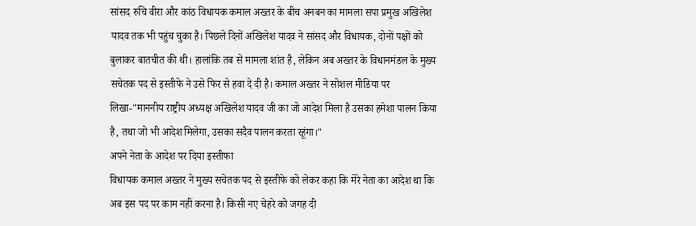सांसद रुचि वीरा और कांठ विधायक कमाल अख्तर के बीच अनबन का मामला सपा प्रमुख अखिलेश यादव तक भी पहुंच चुका है। पिछले दिनों अखिलेश यादव ने सांसद और विधायक, दोनों पक्षों को बुलाकर बातचीत की थी। हालांकि तब से मामला शांत है, लेकिन अब अख्तर के विधानमंडल के मुख्य सचेतक पद से इस्तीफे ने उसे फिर से हवा दे दी है। कमाल अख्तर ने सोशल मीडिया पर लिखा-"माननीय राष्ट्रीय अध्यक्ष अखिलेश यादव जी का जो आदेश मिला है उसका हमेशा पालन किया है, तथा जो भी आदेश मिलेगा, उसका सदैव पालन करता रहूंगा।"
अपने नेता के आदेश पर दिया इस्तीफा
विधायक कमाल अख्तर ने मुख्य सचेतक पद से इस्तीफे को लेकर कहा कि मेरे नेता का आदेश था कि अब इस पद पर काम नहीं करना है। किसी नए चेहरे को जगह दी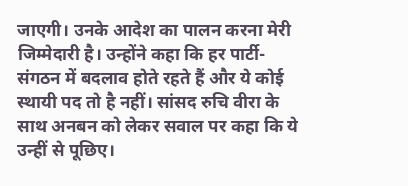जाएगी। उनके आदेश का पालन करना मेरी जिम्मेदारी है। उन्होंने कहा कि हर पार्टी-संगठन में बदलाव होते रहते हैं और ये कोई स्थायी पद तो है नहीं। सांसद रुचि वीरा के साथ अनबन को लेकर सवाल पर कहा कि ये उन्हीं से पूछिए।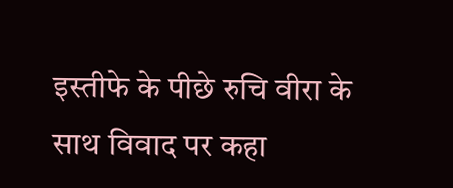इस्तीफे के पीछे रुचि वीरा के साथ विवाद पर कहा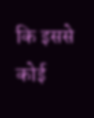कि इससे कोई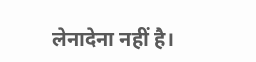लेनादेना नहीं है।